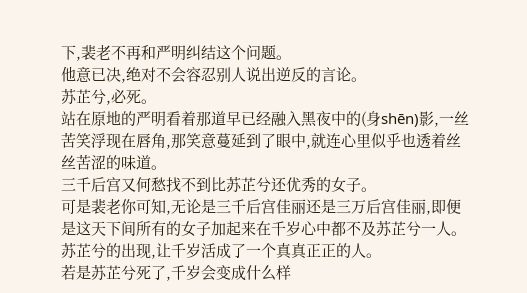下,裴老不再和严明纠结这个问题。
他意已决,绝对不会容忍别人说出逆反的言论。
苏芷兮,必死。
站在原地的严明看着那道早已经融入黑夜中的(身shēn)影,一丝苦笑浮现在唇角,那笑意蔓延到了眼中,就连心里似乎也透着丝丝苦涩的味道。
三千后宫又何愁找不到比苏芷兮还优秀的女子。
可是裴老你可知,无论是三千后宫佳丽还是三万后宫佳丽,即便是这天下间所有的女子加起来在千岁心中都不及苏芷兮一人。
苏芷兮的出现,让千岁活成了一个真真正正的人。
若是苏芷兮死了,千岁会变成什么样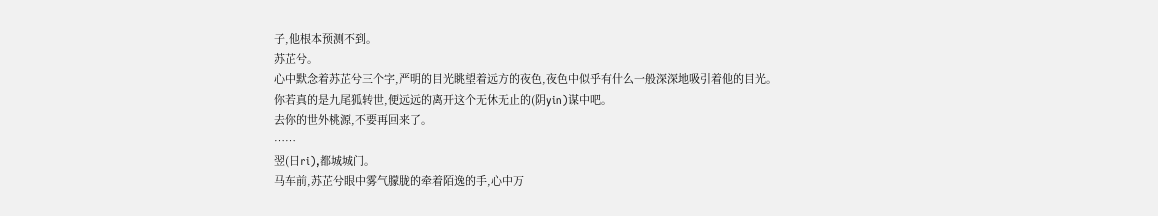子,他根本预测不到。
苏芷兮。
心中默念着苏芷兮三个字,严明的目光眺望着远方的夜色,夜色中似乎有什么一般深深地吸引着他的目光。
你若真的是九尾狐转世,便远远的离开这个无休无止的(阴yin)谋中吧。
去你的世外桃源,不要再回来了。
……
翌(日ri),都城城门。
马车前,苏芷兮眼中雾气朦胧的牵着陌逸的手,心中万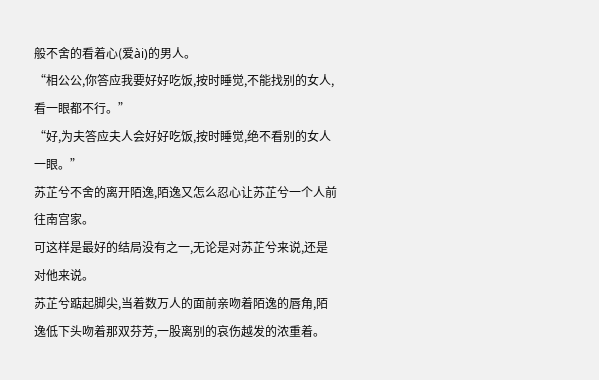般不舍的看着心(爱ài)的男人。
“相公公,你答应我要好好吃饭,按时睡觉,不能找别的女人,看一眼都不行。”
“好,为夫答应夫人会好好吃饭,按时睡觉,绝不看别的女人一眼。”
苏芷兮不舍的离开陌逸,陌逸又怎么忍心让苏芷兮一个人前往南宫家。
可这样是最好的结局没有之一,无论是对苏芷兮来说,还是对他来说。
苏芷兮踮起脚尖,当着数万人的面前亲吻着陌逸的唇角,陌逸低下头吻着那双芬芳,一股离别的哀伤越发的浓重着。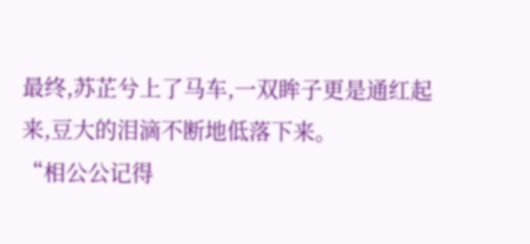最终,苏芷兮上了马车,一双眸子更是通红起来,豆大的泪滴不断地低落下来。
“相公公记得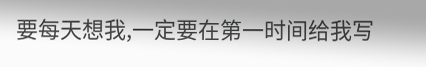要每天想我,一定要在第一时间给我写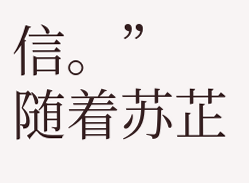信。”
随着苏芷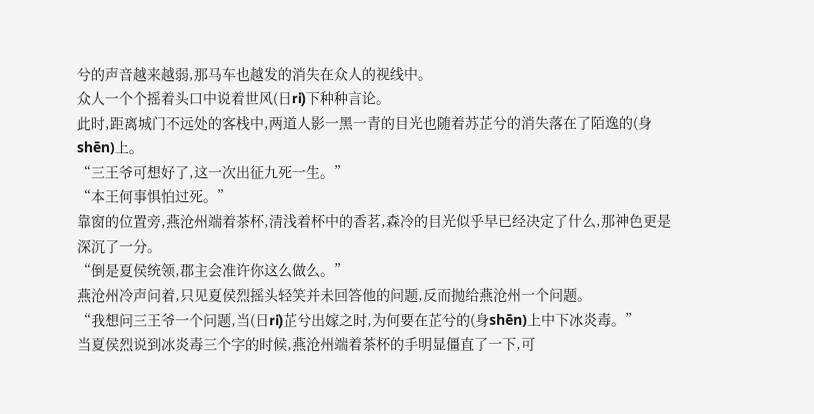兮的声音越来越弱,那马车也越发的消失在众人的视线中。
众人一个个摇着头口中说着世风(日ri)下种种言论。
此时,距离城门不远处的客栈中,两道人影一黑一青的目光也随着苏芷兮的消失落在了陌逸的(身shēn)上。
“三王爷可想好了,这一次出征九死一生。”
“本王何事惧怕过死。”
靠窗的位置旁,燕沧州端着茶杯,清浅着杯中的香茗,森冷的目光似乎早已经决定了什么,那神色更是深沉了一分。
“倒是夏侯统领,郡主会准许你这么做么。”
燕沧州冷声问着,只见夏侯烈摇头轻笑并未回答他的问题,反而抛给燕沧州一个问题。
“我想问三王爷一个问题,当(日ri)芷兮出嫁之时,为何要在芷兮的(身shēn)上中下冰炎毒。”
当夏侯烈说到冰炎毒三个字的时候,燕沧州端着茶杯的手明显僵直了一下,可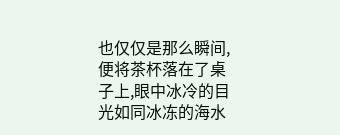也仅仅是那么瞬间,便将茶杯落在了桌子上,眼中冰冷的目光如同冰冻的海水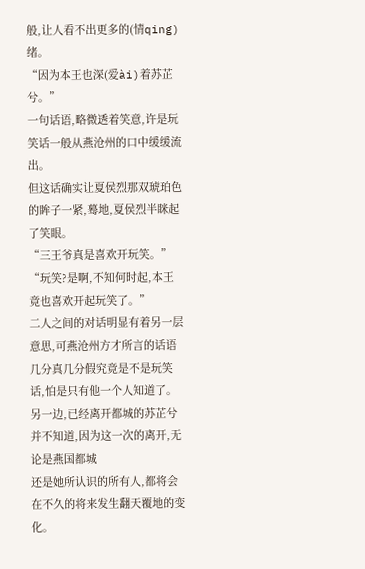般,让人看不出更多的(情qing)绪。
“因为本王也深(爱ài)着苏芷兮。”
一句话语,略微透着笑意,许是玩笑话一般从燕沧州的口中缓缓流出。
但这话确实让夏侯烈那双琥珀色的眸子一紧,蓦地,夏侯烈半眯起了笑眼。
“三王爷真是喜欢开玩笑。”
“玩笑?是啊,不知何时起,本王竟也喜欢开起玩笑了。”
二人之间的对话明显有着另一层意思,可燕沧州方才所言的话语几分真几分假究竟是不是玩笑话,怕是只有他一个人知道了。
另一边,已经离开都城的苏芷兮并不知道,因为这一次的离开,无论是燕国都城
还是她所认识的所有人,都将会在不久的将来发生翻天覆地的变化。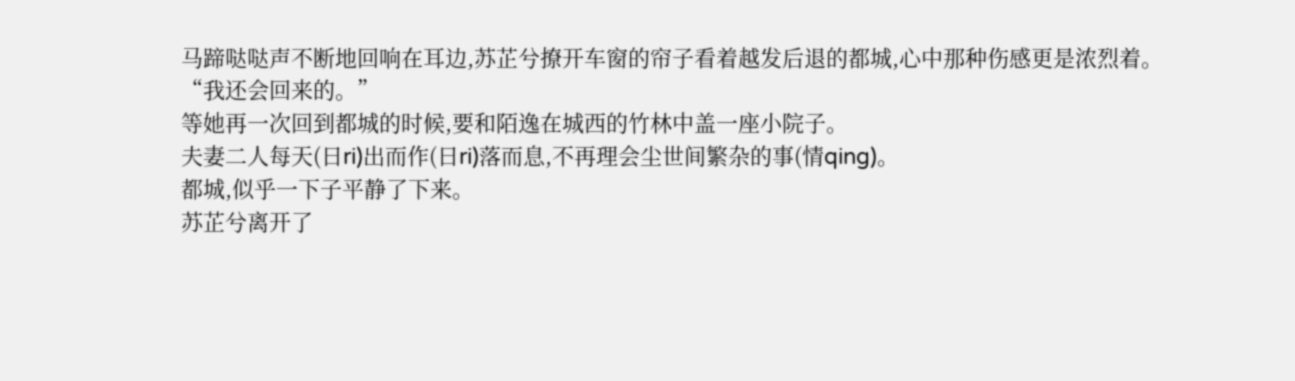马蹄哒哒声不断地回响在耳边,苏芷兮撩开车窗的帘子看着越发后退的都城,心中那种伤感更是浓烈着。
“我还会回来的。”
等她再一次回到都城的时候,要和陌逸在城西的竹林中盖一座小院子。
夫妻二人每天(日ri)出而作(日ri)落而息,不再理会尘世间繁杂的事(情qing)。
都城,似乎一下子平静了下来。
苏芷兮离开了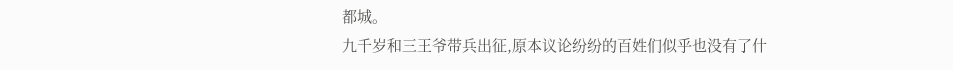都城。
九千岁和三王爷带兵出征,原本议论纷纷的百姓们似乎也没有了什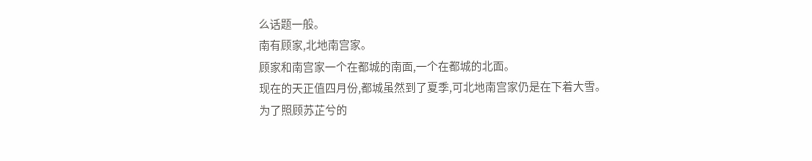么话题一般。
南有顾家,北地南宫家。
顾家和南宫家一个在都城的南面,一个在都城的北面。
现在的天正值四月份,都城虽然到了夏季,可北地南宫家仍是在下着大雪。
为了照顾苏芷兮的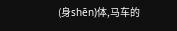(身shēn)体,马车的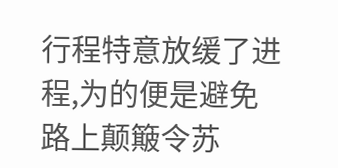行程特意放缓了进程,为的便是避免路上颠簸令苏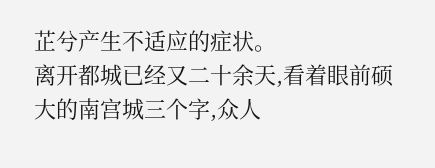芷兮产生不适应的症状。
离开都城已经又二十余天,看着眼前硕大的南宫城三个字,众人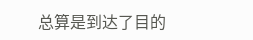总算是到达了目的